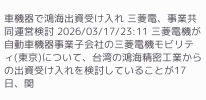車機器で鴻海出資受け入れ 三菱電、事業共同運営検討 2026/03/17/23:11 三菱電機が自動車機器事業子会社の三菱電機モビリティ(東京)について、台湾の鴻海精密工業からの出資受け入れを検討していることが17日、関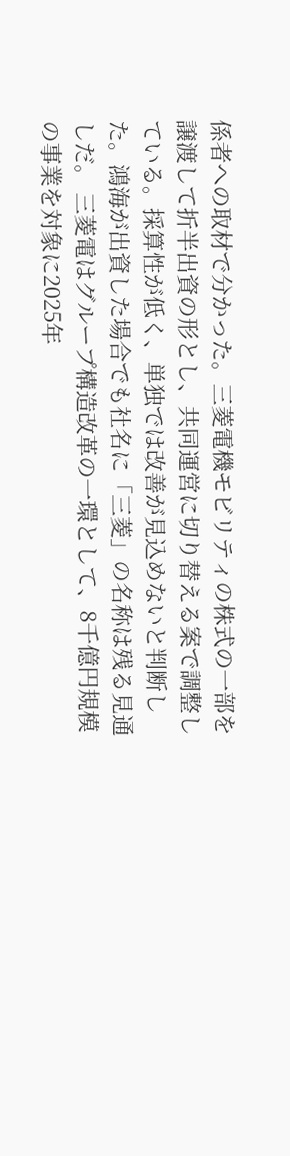係者への取材で分かった。三菱電機モビリティの株式の一部を譲渡して折半出資の形とし、共同運営に切り替える案で調整している。採算性が低く、単独では改善が見込めないと判断した。鴻海が出資した場合でも社名に「三菱」の名称は残る見通しだ。 三菱電はグループ構造改革の一環として、8千億円規模の事業を対象に2025年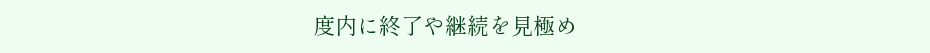度内に終了や継続を見極め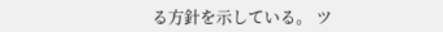る方針を示している。 ツ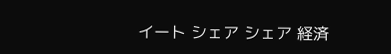イート シェア シェア 経済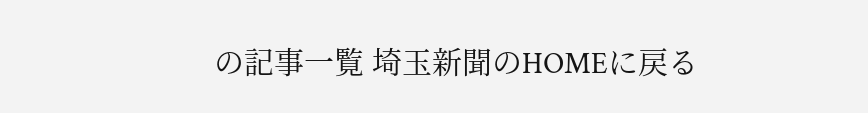の記事一覧 埼玉新聞のHOMEに戻る